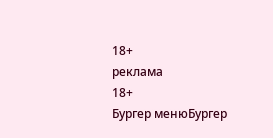18+
реклама
18+
Бургер менюБургер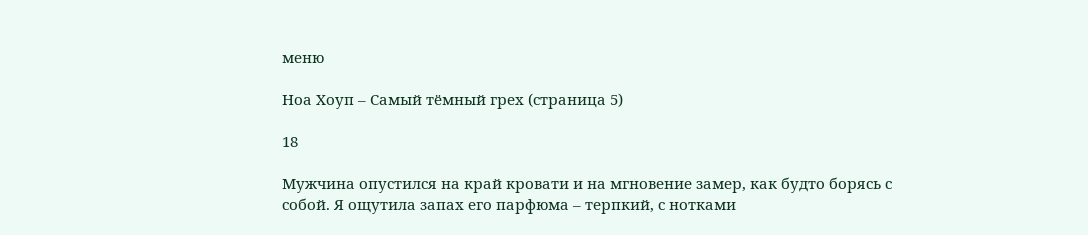меню

Ноа Хоуп – Самый тёмный грех (страница 5)

18

Мужчина опустился на край кровати и на мгновение замер, как будто борясь с собой. Я ощутила запах его парфюма – терпкий, с нотками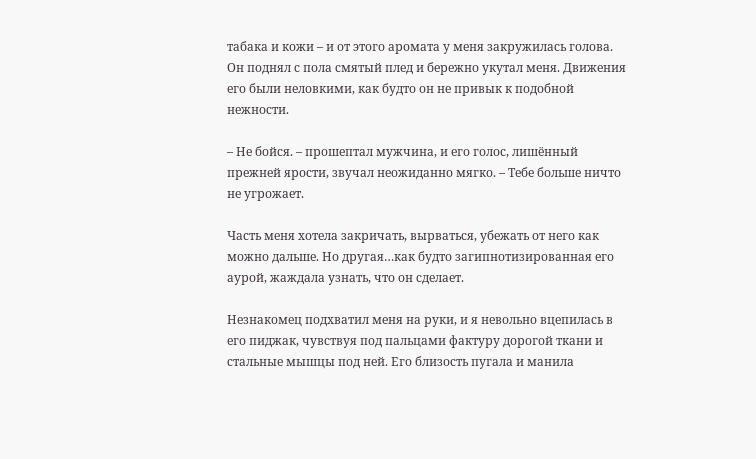табака и кожи – и от этого аромата у меня закружилась голова. Он поднял с пола смятый плед и бережно укутал меня. Движения его были неловкими, как будто он не привык к подобной нежности.

– Не бойся. – прошептал мужчина, и его голос, лишённый прежней ярости, звучал неожиданно мягко. – Тебе больше ничто не угрожает.

Часть меня хотела закричать, вырваться, убежать от него как можно дальше. Но другая…как будто загипнотизированная его аурой, жаждала узнать, что он сделает.

Незнакомец подхватил меня на руки, и я невольно вцепилась в его пиджак, чувствуя под пальцами фактуру дорогой ткани и стальные мышцы под ней. Его близость пугала и манила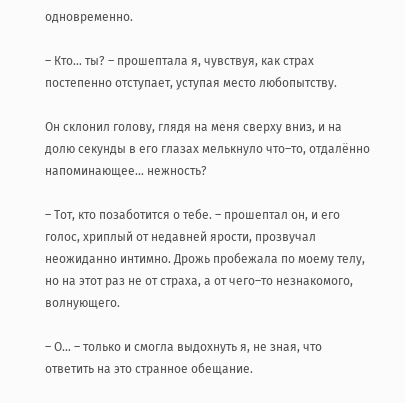одновременно.

– Кто… ты? – прошептала я, чувствуя, как страх постепенно отступает, уступая место любопытству.

Он склонил голову, глядя на меня сверху вниз, и на долю секунды в его глазах мелькнуло что–то, отдалённо напоминающее… нежность?

– Тот, кто позаботится о тебе. – прошептал он, и его голос, хриплый от недавней ярости, прозвучал неожиданно интимно. Дрожь пробежала по моему телу, но на этот раз не от страха, а от чего–то незнакомого, волнующего.

– О… – только и смогла выдохнуть я, не зная, что ответить на это странное обещание.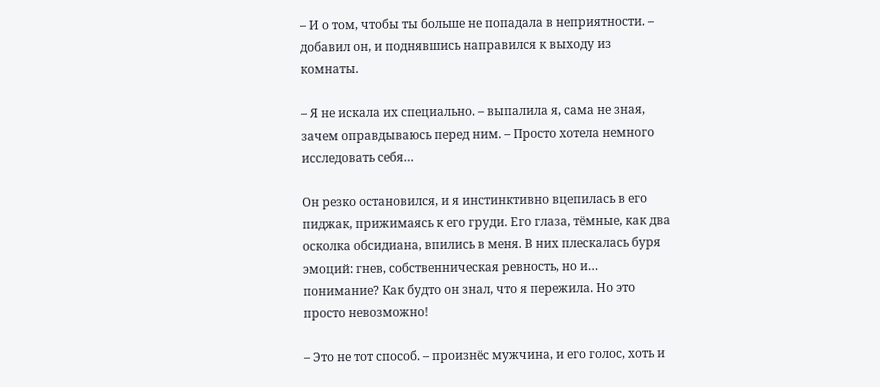– И о том, чтобы ты больше не попадала в неприятности. – добавил он, и поднявшись направился к выходу из комнаты.

– Я не искала их специально. – выпалила я, сама не зная, зачем оправдываюсь перед ним. – Просто хотела немного исследовать себя…

Он резко остановился, и я инстинктивно вцепилась в его пиджак, прижимаясь к его груди. Его глаза, тёмные, как два осколка обсидиана, впились в меня. В них плескалась буря эмоций: гнев, собственническая ревность, но и… понимание? Как будто он знал, что я пережила. Но это просто невозможно!

– Это не тот способ. – произнёс мужчина, и его голос, хоть и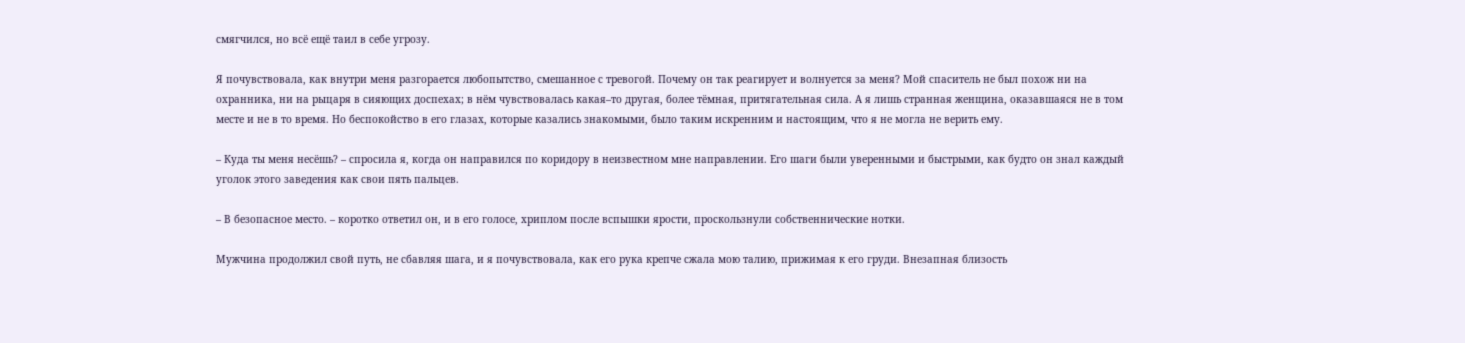смягчился, но всё ещё таил в себе угрозу.

Я почувствовала, как внутри меня разгорается любопытство, смешанное с тревогой. Почему он так реагирует и волнуется за меня? Мой спаситель не был похож ни на охранника, ни на рыцаря в сияющих доспехах; в нём чувствовалась какая–то другая, более тёмная, притягательная сила. А я лишь странная женщина, оказавшаяся не в том месте и не в то время. Но беспокойство в его глазах, которые казались знакомыми, было таким искренним и настоящим, что я не могла не верить ему.

– Куда ты меня несёшь? – спросила я, когда он направился по коридору в неизвестном мне направлении. Его шаги были уверенными и быстрыми, как будто он знал каждый уголок этого заведения как свои пять пальцев.

– В безопасное место. – коротко ответил он, и в его голосе, хриплом после вспышки ярости, проскользнули собственнические нотки.

Мужчина продолжил свой путь, не сбавляя шага, и я почувствовала, как его рука крепче сжала мою талию, прижимая к его груди. Внезапная близость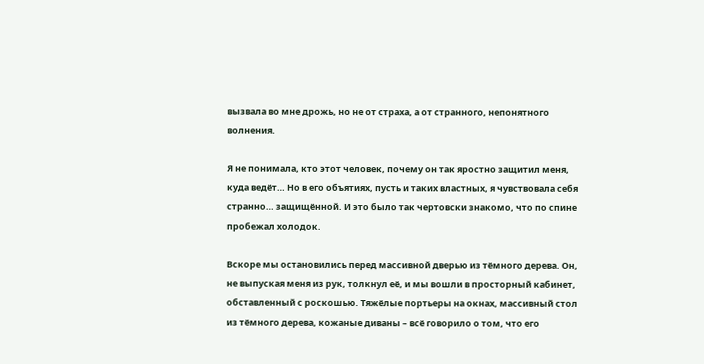вызвала во мне дрожь, но не от страха, а от странного, непонятного волнения.

Я не понимала, кто этот человек, почему он так яростно защитил меня, куда ведёт… Но в его объятиях, пусть и таких властных, я чувствовала себя странно… защищённой. И это было так чертовски знакомо, что по спине пробежал холодок.

Вскоре мы остановились перед массивной дверью из тёмного дерева. Он, не выпуская меня из рук, толкнул её, и мы вошли в просторный кабинет, обставленный с роскошью. Тяжёлые портьеры на окнах, массивный стол из тёмного дерева, кожаные диваны – всё говорило о том, что его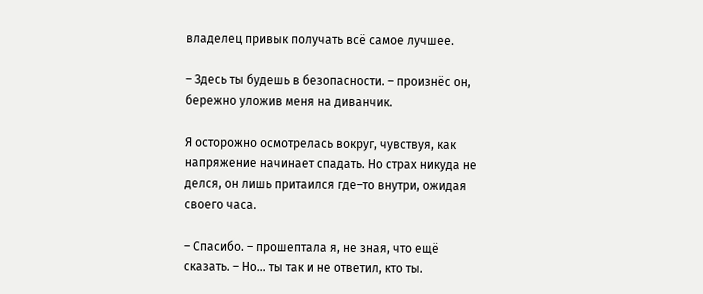владелец привык получать всё самое лучшее.

– Здесь ты будешь в безопасности. – произнёс он, бережно уложив меня на диванчик.

Я осторожно осмотрелась вокруг, чувствуя, как напряжение начинает спадать. Но страх никуда не делся, он лишь притаился где–то внутри, ожидая своего часа.

– Спасибо. – прошептала я, не зная, что ещё сказать. – Но… ты так и не ответил, кто ты.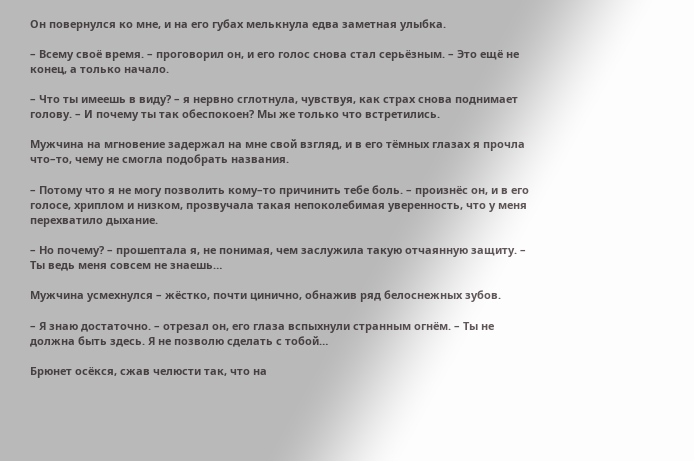Он повернулся ко мне, и на его губах мелькнула едва заметная улыбка.

– Всему своё время. – проговорил он, и его голос снова стал серьёзным. – Это ещё не конец, а только начало.

– Что ты имеешь в виду? – я нервно сглотнула, чувствуя, как страх снова поднимает голову. – И почему ты так обеспокоен? Мы же только что встретились.

Мужчина на мгновение задержал на мне свой взгляд, и в его тёмных глазах я прочла что–то, чему не смогла подобрать названия.

– Потому что я не могу позволить кому–то причинить тебе боль. – произнёс он, и в его голосе, хриплом и низком, прозвучала такая непоколебимая уверенность, что у меня перехватило дыхание.

– Но почему? – прошептала я, не понимая, чем заслужила такую отчаянную защиту. – Ты ведь меня совсем не знаешь…

Мужчина усмехнулся – жёстко, почти цинично, обнажив ряд белоснежных зубов.

– Я знаю достаточно. – отрезал он, его глаза вспыхнули странным огнём. – Ты не должна быть здесь. Я не позволю сделать с тобой…

Брюнет осёкся, сжав челюсти так, что на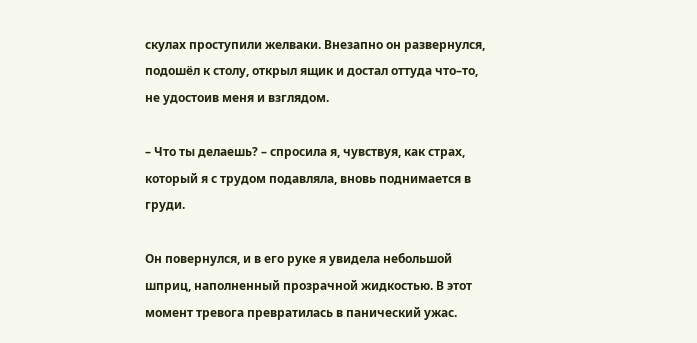скулах проступили желваки. Внезапно он развернулся, подошёл к столу, открыл ящик и достал оттуда что–то, не удостоив меня и взглядом.

– Что ты делаешь? – спросила я, чувствуя, как страх, который я с трудом подавляла, вновь поднимается в груди.

Он повернулся, и в его руке я увидела небольшой шприц, наполненный прозрачной жидкостью. В этот момент тревога превратилась в панический ужас.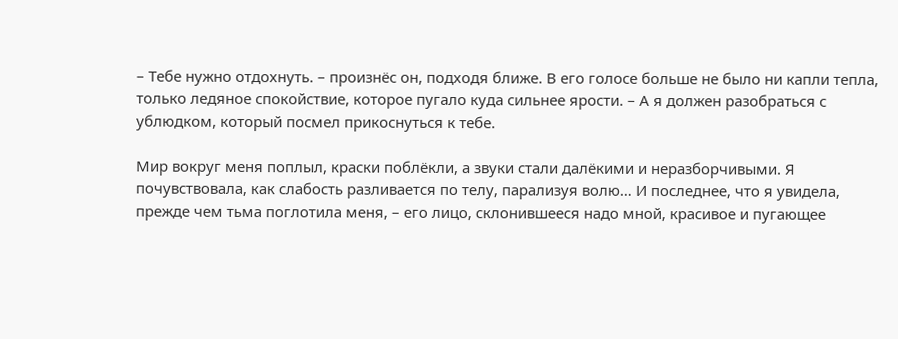– Тебе нужно отдохнуть. – произнёс он, подходя ближе. В его голосе больше не было ни капли тепла, только ледяное спокойствие, которое пугало куда сильнее ярости. – А я должен разобраться с ублюдком, который посмел прикоснуться к тебе.

Мир вокруг меня поплыл, краски поблёкли, а звуки стали далёкими и неразборчивыми. Я почувствовала, как слабость разливается по телу, парализуя волю… И последнее, что я увидела, прежде чем тьма поглотила меня, – его лицо, склонившееся надо мной, красивое и пугающее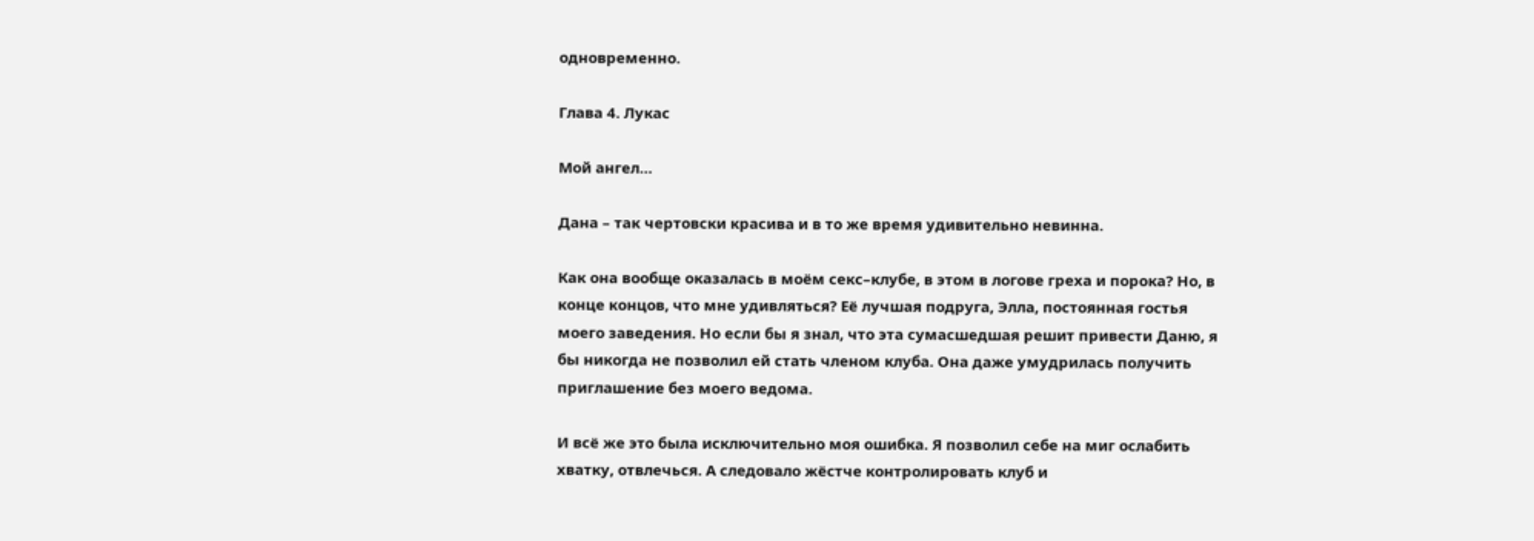одновременно.

Глава 4. Лукас

Мой ангел…

Дана – так чертовски красива и в то же время удивительно невинна.

Как она вообще оказалась в моём секс–клубе, в этом в логове греха и порока? Но, в конце концов, что мне удивляться? Её лучшая подруга, Элла, постоянная гостья моего заведения. Но если бы я знал, что эта сумасшедшая решит привести Даню, я бы никогда не позволил ей стать членом клуба. Она даже умудрилась получить приглашение без моего ведома.

И всё же это была исключительно моя ошибка. Я позволил себе на миг ослабить хватку, отвлечься. А следовало жёстче контролировать клуб и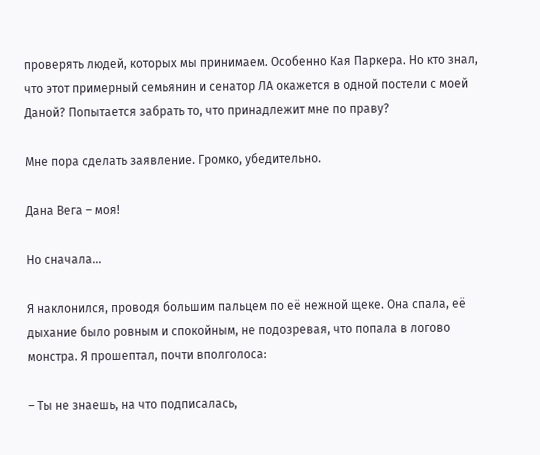проверять людей, которых мы принимаем. Особенно Кая Паркера. Но кто знал, что этот примерный семьянин и сенатор ЛА окажется в одной постели с моей Даной? Попытается забрать то, что принадлежит мне по праву?

Мне пора сделать заявление. Громко, убедительно.

Дана Вега – моя!

Но сначала…

Я наклонился, проводя большим пальцем по её нежной щеке. Она спала, её дыхание было ровным и спокойным, не подозревая, что попала в логово монстра. Я прошептал, почти вполголоса:

– Ты не знаешь, на что подписалась,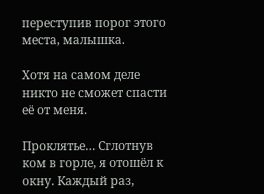переступив порог этого места, малышка.

Хотя на самом деле никто не сможет спасти её от меня.

Проклятье… Сглотнув ком в горле, я отошёл к окну. Каждый раз,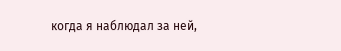когда я наблюдал за ней,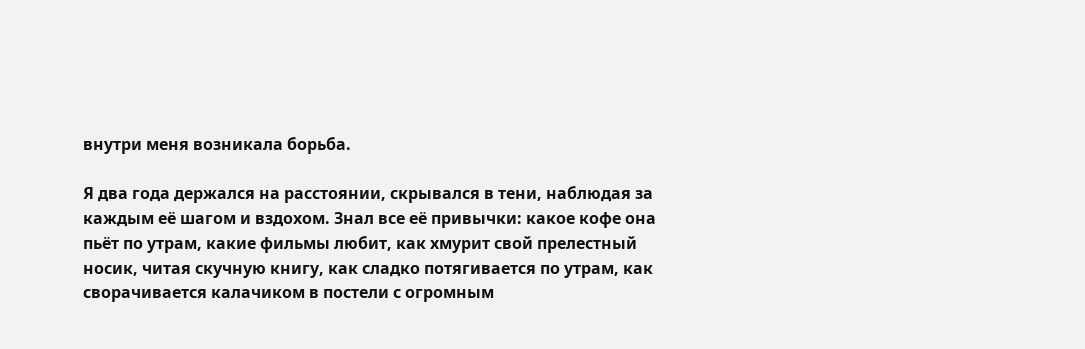внутри меня возникала борьба.

Я два года держался на расстоянии, скрывался в тени, наблюдая за каждым её шагом и вздохом. Знал все её привычки: какое кофе она пьёт по утрам, какие фильмы любит, как хмурит свой прелестный носик, читая скучную книгу, как сладко потягивается по утрам, как сворачивается калачиком в постели с огромным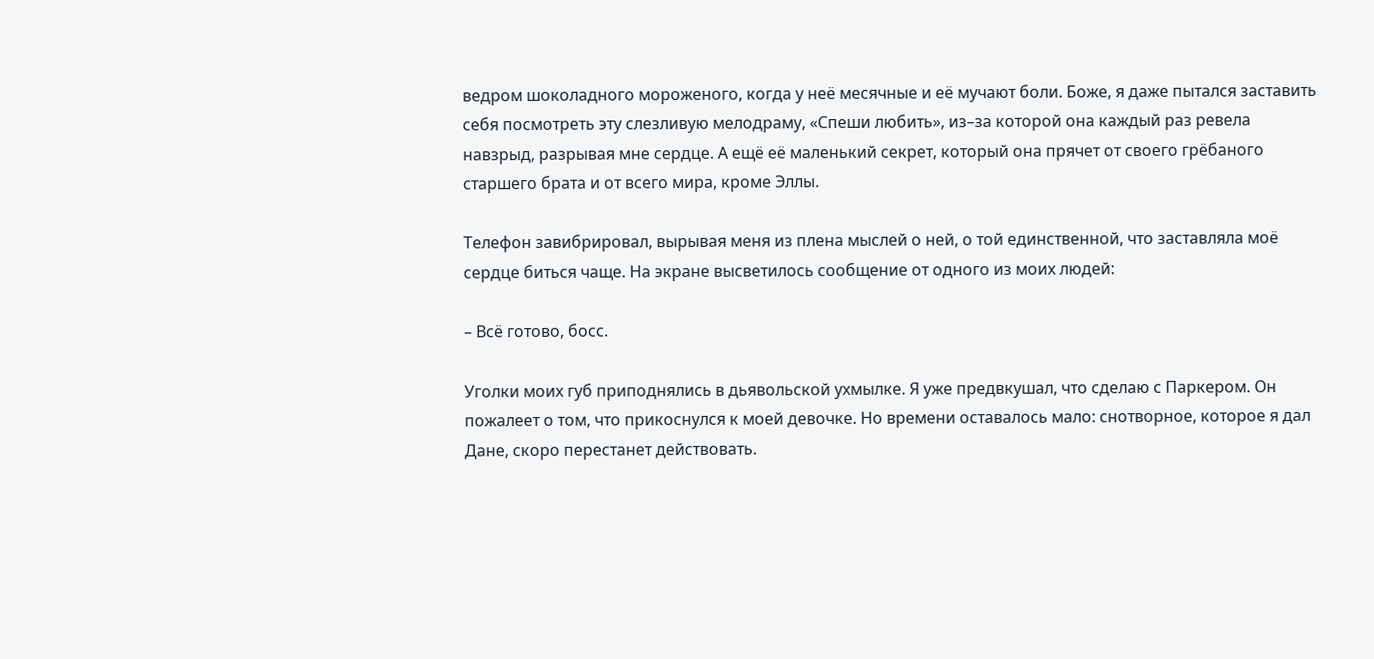ведром шоколадного мороженого, когда у неё месячные и её мучают боли. Боже, я даже пытался заставить себя посмотреть эту слезливую мелодраму, «Спеши любить», из–за которой она каждый раз ревела навзрыд, разрывая мне сердце. А ещё её маленький секрет, который она прячет от своего грёбаного старшего брата и от всего мира, кроме Эллы.

Телефон завибрировал, вырывая меня из плена мыслей о ней, о той единственной, что заставляла моё сердце биться чаще. На экране высветилось сообщение от одного из моих людей:

– Всё готово, босс.

Уголки моих губ приподнялись в дьявольской ухмылке. Я уже предвкушал, что сделаю с Паркером. Он пожалеет о том, что прикоснулся к моей девочке. Но времени оставалось мало: снотворное, которое я дал Дане, скоро перестанет действовать.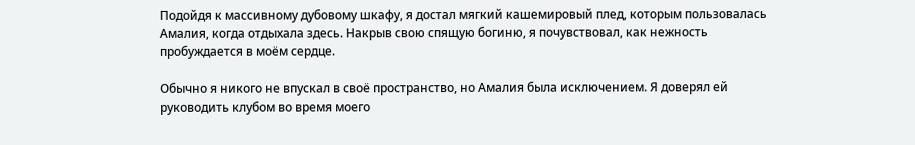Подойдя к массивному дубовому шкафу, я достал мягкий кашемировый плед, которым пользовалась Амалия, когда отдыхала здесь. Накрыв свою спящую богиню, я почувствовал, как нежность пробуждается в моём сердце.

Обычно я никого не впускал в своё пространство, но Амалия была исключением. Я доверял ей руководить клубом во время моего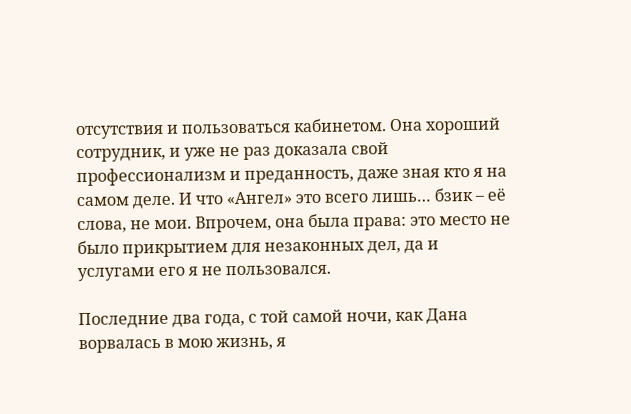отсутствия и пользоваться кабинетом. Она хороший сотрудник, и уже не раз доказала свой профессионализм и преданность, даже зная кто я на самом деле. И что «Ангел» это всего лишь… бзик – её слова, не мои. Впрочем, она была права: это место не было прикрытием для незаконных дел, да и услугами его я не пользовался.

Последние два года, с той самой ночи, как Дана ворвалась в мою жизнь, я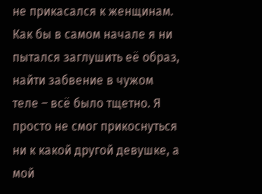не прикасался к женщинам. Как бы в самом начале я ни пытался заглушить её образ, найти забвение в чужом теле – всё было тщетно. Я просто не смог прикоснуться ни к какой другой девушке, а мой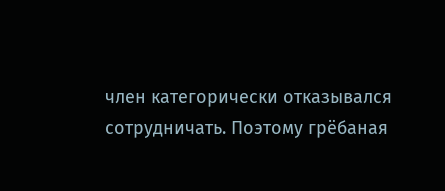член категорически отказывался сотрудничать. Поэтому грёбаная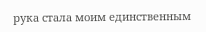рука стала моим единственным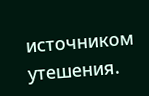источником утешения.